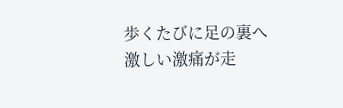歩くたびに足の裏へ激しい激痛が走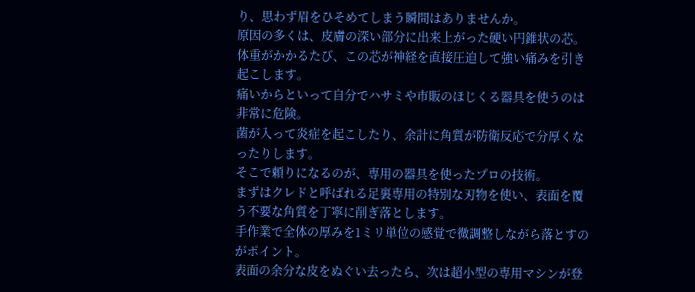り、思わず眉をひそめてしまう瞬間はありませんか。
原因の多くは、皮膚の深い部分に出来上がった硬い円錐状の芯。
体重がかかるたび、この芯が神経を直接圧迫して強い痛みを引き起こします。
痛いからといって自分でハサミや市販のほじくる器具を使うのは非常に危険。
菌が入って炎症を起こしたり、余計に角質が防衛反応で分厚くなったりします。
そこで頼りになるのが、専用の器具を使ったプロの技術。
まずはクレドと呼ばれる足裏専用の特別な刃物を使い、表面を覆う不要な角質を丁寧に削ぎ落とします。
手作業で全体の厚みを1ミリ単位の感覚で微調整しながら落とすのがポイント。
表面の余分な皮をぬぐい去ったら、次は超小型の専用マシンが登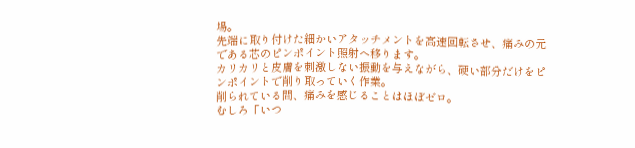場。
先端に取り付けた細かいアタッチメントを高速回転させ、痛みの元である芯のピンポイント照射へ移ります。
カリカリと皮膚を刺激しない振動を与えながら、硬い部分だけをピンポイントで削り取っていく作業。
削られている間、痛みを感じることはほぼゼロ。
むしろ「いつ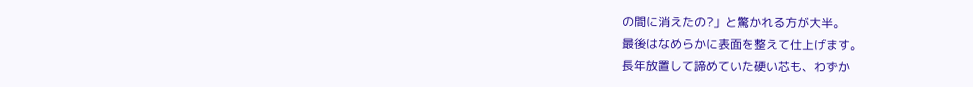の間に消えたの?」と驚かれる方が大半。
最後はなめらかに表面を整えて仕上げます。
長年放置して諦めていた硬い芯も、わずか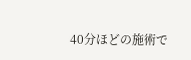40分ほどの施術で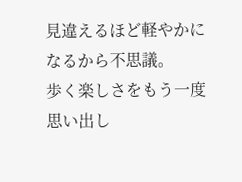見違えるほど軽やかになるから不思議。
歩く楽しさをもう一度思い出し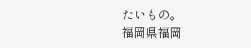たいもの。
福岡県福岡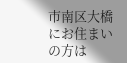市南区大橋にお住まいの方は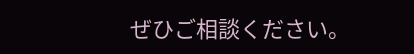ぜひご相談ください。